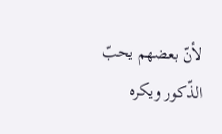لأنّ بعضهم يحبّ الذّكور ويكره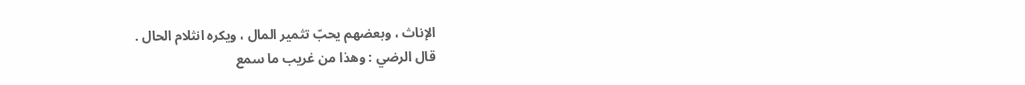الإناث ، وبعضهم يحبّ تثمير المال ، ويكره انثلام الحال .
قال الرضي : وهذا من غريب ما سمع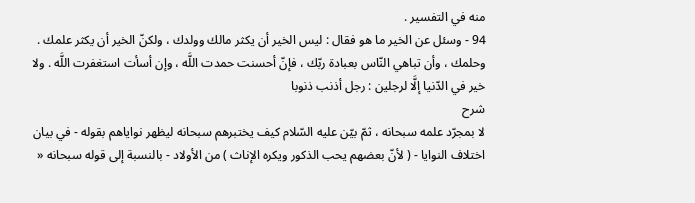منه في التفسير .
94 - وسئل عن الخير ما هو فقال : ليس الخير أن يكثر مالك وولدك ، ولكنّ الخير أن يكثر علمك . وحلمك ، وأن تباهي النّاس بعبادة ربّك ، فإنّ أحسنت حمدت اللَّه ، وإن أسأت استغفرت اللَّه . ولا خير في الدّنيا إلَّا لرجلين : رجل أذنب ذنوبا
شرح
لا بمجرّد علمه سبحانه ، ثمّ بيّن عليه السّلام كيف يختبرهم سبحانه ليظهر نواياهم بقوله - في بيان اختلاف النوايا - ( لأنّ بعضهم يحب الذكور ويكره الإناث ) من الأولاد - بالنسبة إلى قوله سبحانه «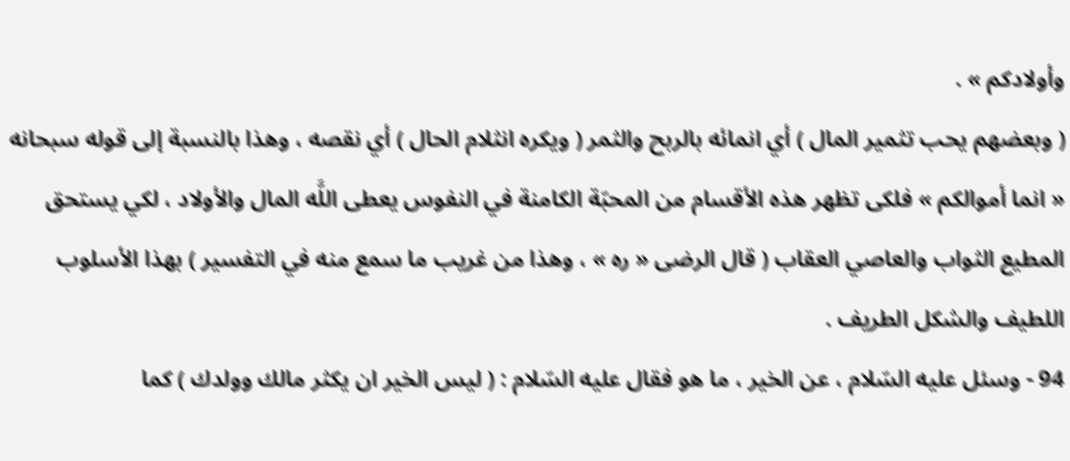وأولادكم » .
( وبعضهم يحب تثمير المال ) أي انمائه بالربح والثمر ( ويكره انثلام الحال ) أي نقصه ، وهذا بالنسبة إلى قوله سبحانه « انما أموالكم » فلكى تظهر هذه الأقسام من المحبّة الكامنة في النفوس يعطى اللَّه المال والأولاد ، لكي يستحق المطيع الثواب والعاصي العقاب ( قال الرضى « ره » ، وهذا من غريب ما سمع منه في التفسير ) بهذا الأسلوب اللطيف والشكل الطريف .
94 - وسئل عليه السّلام ، عن الخير ، ما هو فقال عليه السّلام : ( ليس الخير ان يكثر مالك وولدك ) كما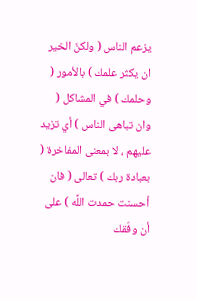يزعم الناس ( ولكنّ الخير ان يكثر علمك ) بالأمور ( وحلمك ) في المشاكل ( وان تباهى الناس ) أي تزيد عليهم ، لا بمعنى المفاخرة ( بعبادة ربك ) تعالى ( فان أحسنت حمدت اللَّه ) على أن وفّقك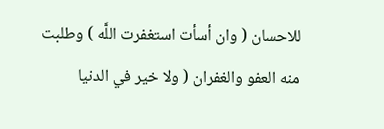للاحسان ( وان أسأت استغفرت اللَّه ) وطلبت منه العفو والغفران ( ولا خير في الدنيا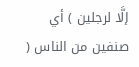إلَّا لرجلين ) أي صنفين من الناس (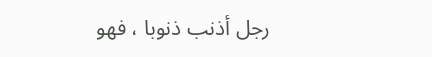رجل أذنب ذنوبا ، فهو